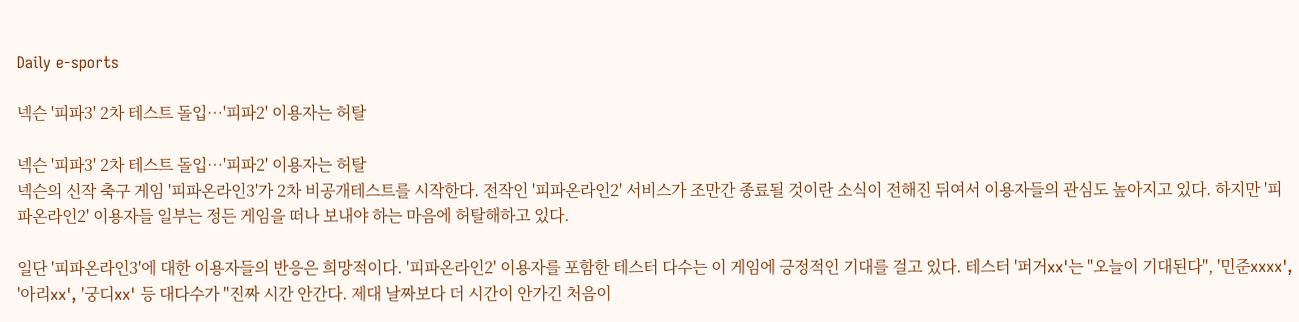Daily e-sports

넥슨 '피파3' 2차 테스트 돌입…'피파2' 이용자는 허탈

넥슨 '피파3' 2차 테스트 돌입…'피파2' 이용자는 허탈
넥슨의 신작 축구 게임 '피파온라인3'가 2차 비공개테스트를 시작한다. 전작인 '피파온라인2' 서비스가 조만간 종료될 것이란 소식이 전해진 뒤여서 이용자들의 관심도 높아지고 있다. 하지만 '피파온라인2' 이용자들 일부는 정든 게임을 떠나 보내야 하는 마음에 허탈해하고 있다.

일단 '피파온라인3'에 대한 이용자들의 반응은 희망적이다. '피파온라인2' 이용자를 포함한 테스터 다수는 이 게임에 긍정적인 기대를 걸고 있다. 테스터 '퍼거xx'는 "오늘이 기대된다", '민준xxxx', '아리xx', '궁디xx' 등 대다수가 "진짜 시간 안간다. 제대 날짜보다 더 시간이 안가긴 처음이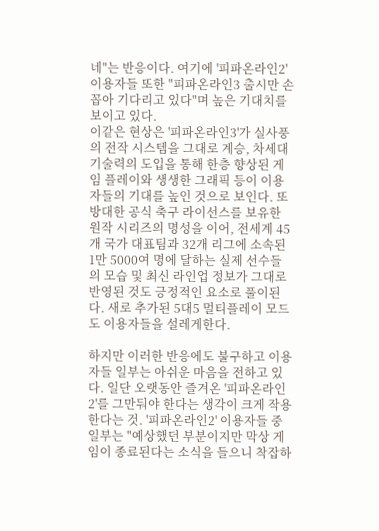네"는 반응이다. 여기에 '피파온라인2' 이용자들 또한 "피파온라인3 출시만 손꼽아 기다리고 있다"며 높은 기대치를 보이고 있다.
이같은 현상은 '피파온라인3'가 실사풍의 전작 시스템을 그대로 계승, 차세대 기술력의 도입을 통해 한층 향상된 게임 플레이와 생생한 그래픽 등이 이용자들의 기대를 높인 것으로 보인다. 또 방대한 공식 축구 라이선스를 보유한 원작 시리즈의 명성을 이어, 전세계 45개 국가 대표팀과 32개 리그에 소속된 1만 5000여 명에 달하는 실제 선수들의 모습 및 최신 라인업 정보가 그대로 반영된 것도 긍정적인 요소로 풀이된다. 새로 추가된 5대5 멀티플레이 모드도 이용자들을 설레게한다.

하지만 이러한 반응에도 불구하고 이용자들 일부는 아쉬운 마음을 전하고 있다. 일단 오랫동안 즐겨온 '피파온라인2'를 그만둬야 한다는 생각이 크게 작용한다는 것. '피파온라인2' 이용자들 중 일부는 "예상했던 부분이지만 막상 게임이 종료된다는 소식을 들으니 착잡하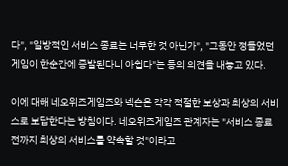다", "일방적인 서비스 종료는 너무한 것 아닌가", "그동안 정들었던 게임이 한순간에 증발된다니 아쉽다"는 등의 의견을 내놓고 있다.

이에 대해 네오위즈게임즈와 넥슨은 각각 적절한 보상과 최상의 서비스로 보답한다는 방침이다. 네오위즈게임즈 관계자는 "서비스 종료 전까지 최상의 서비스를 약속할 것"이라고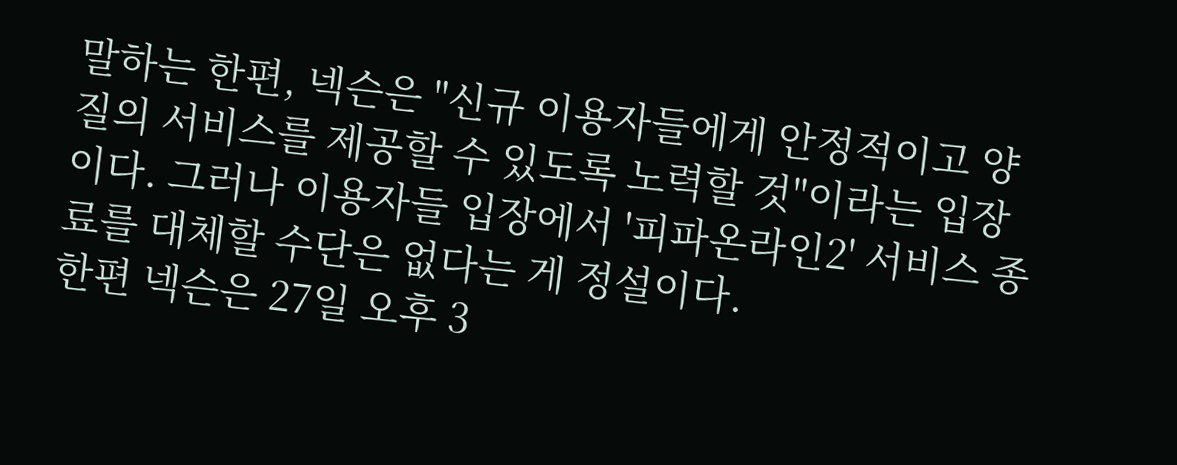말하는 한편, 넥슨은 "신규 이용자들에게 안정적이고 양질의 서비스를 제공할 수 있도록 노력할 것"이라는 입장이다. 그러나 이용자들 입장에서 '피파온라인2' 서비스 종료를 대체할 수단은 없다는 게 정설이다.
한편 넥슨은 27일 오후 3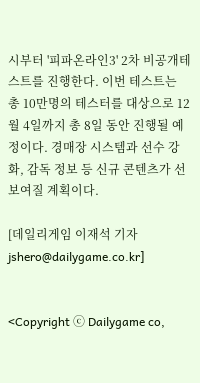시부터 '피파온라인3' 2차 비공개테스트를 진행한다. 이번 테스트는 총 10만명의 테스터를 대상으로 12월 4일까지 총 8일 동안 진행될 예정이다. 경매장 시스템과 선수 강화, 감독 정보 등 신규 콘텐츠가 선보여질 계획이다.

[데일리게임 이재석 기자 jshero@dailygame.co.kr]


<Copyright ⓒ Dailygame co,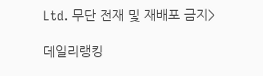Ltd. 무단 전재 및 재배포 금지>

데일리랭킹